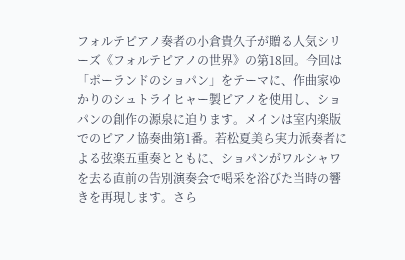フォルテピアノ奏者の小倉貴久子が贈る人気シリーズ《フォルテピアノの世界》の第18回。今回は「ポーランドのショパン」をテーマに、作曲家ゆかりのシュトライヒャー製ピアノを使用し、ショパンの創作の源泉に迫ります。メインは室内楽版でのピアノ協奏曲第1番。若松夏美ら実力派奏者による弦楽五重奏とともに、ショパンがワルシャワを去る直前の告別演奏会で喝采を浴びた当時の響きを再現します。さら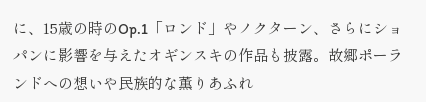に、15歳の時のOp.1「ロンド」やノクターン、さらにショパンに影響を与えたオギンスキの作品も披露。故郷ポーランドへの想いや民族的な薫りあふれ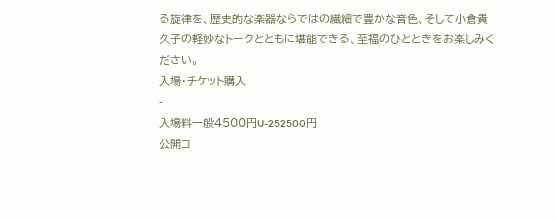る旋律を、歴史的な楽器ならではの繊細で豊かな音色、そして小倉貴久子の軽妙なトークとともに堪能できる、至福のひとときをお楽しみください。
入場・チケット購入
-
入場料一般4500円U-252500円
公開コ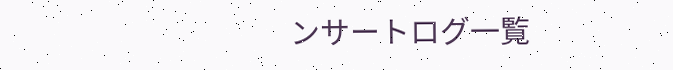ンサートログ一覧